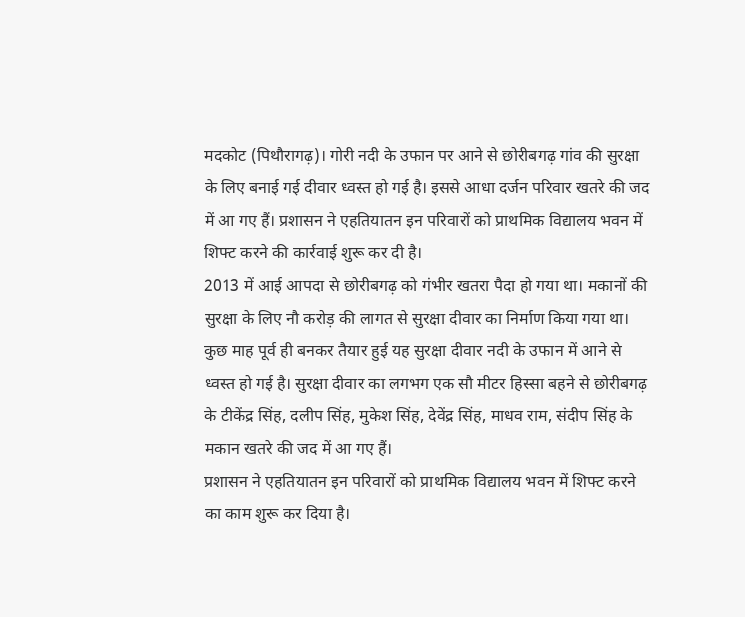मदकोट (पिथौरागढ़)। गोरी नदी के उफान पर आने से छोरीबगढ़ गांव की सुरक्षा के लिए बनाई गई दीवार ध्वस्त हो गई है। इससे आधा दर्जन परिवार खतरे की जद में आ गए हैं। प्रशासन ने एहतियातन इन परिवारों को प्राथमिक विद्यालय भवन में शिफ्ट करने की कार्रवाई शुरू कर दी है।
2013 में आई आपदा से छोरीबगढ़ को गंभीर खतरा पैदा हो गया था। मकानों की सुरक्षा के लिए नौ करोड़ की लागत से सुरक्षा दीवार का निर्माण किया गया था। कुछ माह पूर्व ही बनकर तैयार हुई यह सुरक्षा दीवार नदी के उफान में आने से ध्वस्त हो गई है। सुरक्षा दीवार का लगभग एक सौ मीटर हिस्सा बहने से छोरीबगढ़ के टीकेंद्र सिंह, दलीप सिंह, मुकेश सिंह, देवेंद्र सिंह, माधव राम, संदीप सिंह के मकान खतरे की जद में आ गए हैं।
प्रशासन ने एहतियातन इन परिवारों को प्राथमिक विद्यालय भवन में शिफ्ट करने का काम शुरू कर दिया है।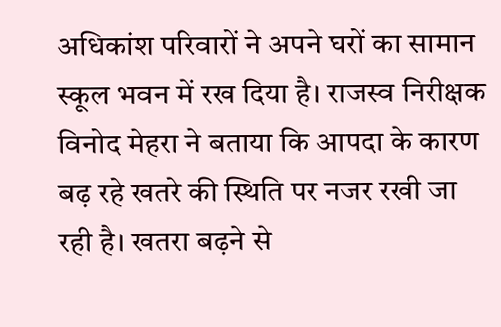अधिकांश परिवारों ने अपने घरों का सामान स्कूल भवन में रख दिया है। राजस्व निरीक्षक विनोद मेहरा ने बताया कि आपदा के कारण बढ़ रहे खतरे की स्थिति पर नजर रखी जा रही है। खतरा बढ़ने से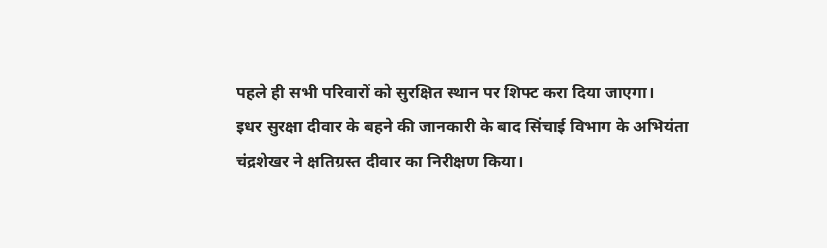पहले ही सभी परिवारों को सुरक्षित स्थान पर शिफ्ट करा दिया जाएगा।
इधर सुरक्षा दीवार के बहने की जानकारी के बाद सिंचाई विभाग के अभियंता चंद्रशेखर ने क्षतिग्रस्त दीवार का निरीक्षण किया।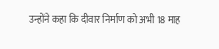उन्होंने कहा कि दीवार निर्माण को अभी 18 माह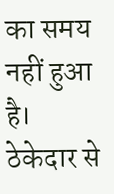का समय नहीं हुआ है। ठेकेदार से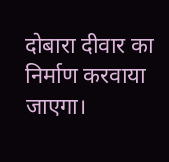दोबारा दीवार का निर्माण करवाया जाएगा।